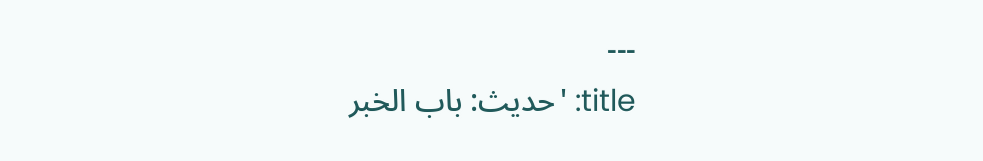---
title: 'حديث: باب الخبر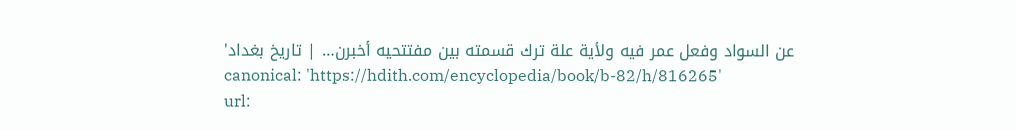عن السواد وفعل عمر فيه ولأية علة ترك قسمته بين مفتتحيه أخبرن… | تاريخ بغداد'
canonical: 'https://hdith.com/encyclopedia/book/b-82/h/816265'
url: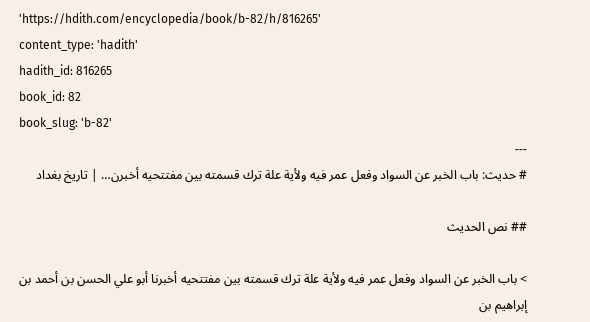'https://hdith.com/encyclopedia/book/b-82/h/816265'
content_type: 'hadith'
hadith_id: 816265
book_id: 82
book_slug: 'b-82'
---
# حديث: باب الخبر عن السواد وفعل عمر فيه ولأية علة ترك قسمته بين مفتتحيه أخبرن… | تاريخ بغداد

## نص الحديث

> باب الخبر عن السواد وفعل عمر فيه ولأية علة ترك قسمته بين مفتتحيه أخبرنا أبو علي الحسن بن أحمد بن إبراهيم بن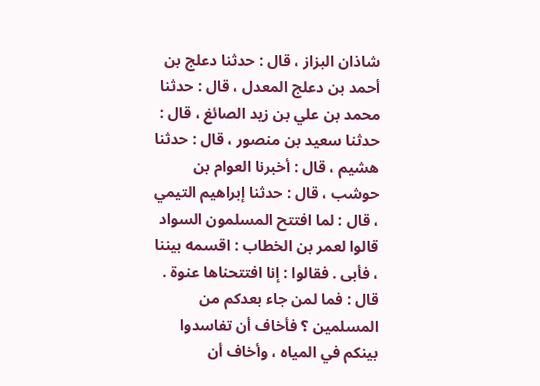شاذان البزاز ، قال : حدثنا دعلج بن أحمد بن دعلج المعدل ، قال : حدثنا محمد بن علي بن زيد الصائغ ، قال : حدثنا سعيد بن منصور ، قال : حدثنا هشيم ، قال : أخبرنا العوام بن حوشب ، قال : حدثنا إبراهيم التيمي ، قال : لما افتتح المسلمون السواد قالوا لعمر بن الخطاب : اقسمه بيننا ، فأبى . فقالوا : إنا افتتحناها عنوة . قال : فما لمن جاء بعدكم من المسلمين ؟ فأخاف أن تفاسدوا بينكم في المياه ، وأخاف أن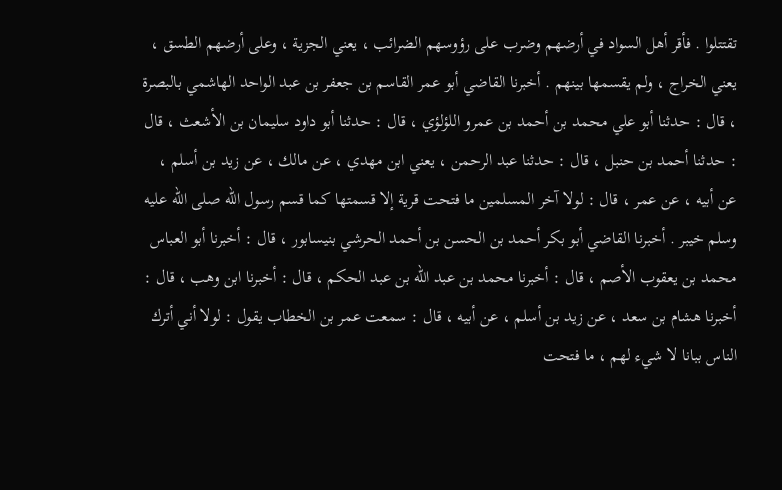تقتتلوا . فأقر أهل السواد في أرضهم وضرب على رؤوسهم الضرائب ، يعني الجزية ، وعلى أرضهم الطسق ، يعني الخراج ، ولم يقسمها بينهم . أخبرنا القاضي أبو عمر القاسم بن جعفر بن عبد الواحد الهاشمي بالبصرة ، قال : حدثنا أبو علي محمد بن أحمد بن عمرو اللؤلؤي ، قال : حدثنا أبو داود سليمان بن الأشعث ، قال : حدثنا أحمد بن حنبل ، قال : حدثنا عبد الرحمن ، يعني ابن مهدي ، عن مالك ، عن زيد بن أسلم ، عن أبيه ، عن عمر ، قال : لولا آخر المسلمين ما فتحت قرية إلا قسمتها كما قسم رسول الله صلى الله عليه وسلم خيبر . أخبرنا القاضي أبو بكر أحمد بن الحسن بن أحمد الحرشي بنيسابور ، قال : أخبرنا أبو العباس محمد بن يعقوب الأصم ، قال : أخبرنا محمد بن عبد الله بن عبد الحكم ، قال : أخبرنا ابن وهب ، قال : أخبرنا هشام بن سعد ، عن زيد بن أسلم ، عن أبيه ، قال : سمعت عمر بن الخطاب يقول : لولا أني أترك الناس ببانا لا شيء لهم ، ما فتحت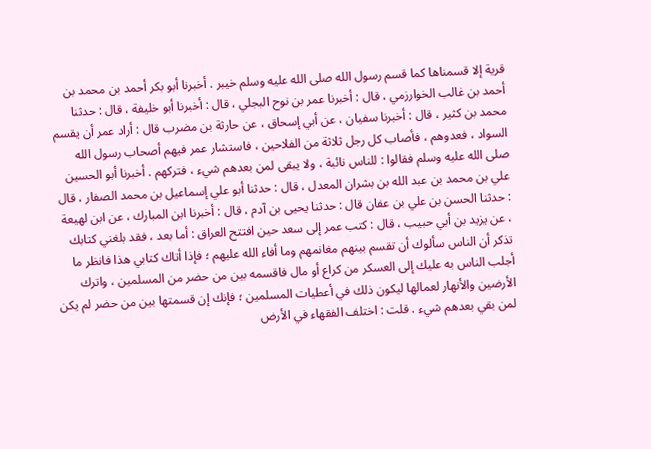قرية إلا قسمناها كما قسم رسول الله صلى الله عليه وسلم خيبر . أخبرنا أبو بكر أحمد بن محمد بن أحمد بن غالب الخوارزمي ، قال : أخبرنا عمر بن نوح البجلي ، قال : أخبرنا أبو خليفة ، قال : حدثنا محمد بن كثير ، قال : أخبرنا سفيان ، عن أبي إسحاق ، عن حارثة بن مضرب قال : أراد عمر أن يقسم السواد ، فعدوهم ، فأصاب كل رجل ثلاثة من الفلاحين ، فاستشار عمر فيهم أصحاب رسول الله صلى الله عليه وسلم فقالوا : للناس نائبة ، ولا يبقى لمن بعدهم شيء ، فتركهم . أخبرنا أبو الحسين علي بن محمد بن عبد الله بن بشران المعدل ، قال : حدثنا أبو علي إسماعيل بن محمد الصفار ، قال : حدثنا الحسن بن علي بن عفان قال : حدثنا يحيى بن آدم ، قال : أخبرنا ابن المبارك ، عن ابن لهيعة ، عن يزيد بن أبي حبيب ، قال : كتب عمر إلى سعد حين افتتح العراق : أما بعد ، فقد بلغني كتابك تذكر أن الناس سألوك أن تقسم بينهم مغانمهم وما أفاء الله عليهم ؛ فإذا أتاك كتابي هذا فانظر ما أجلب الناس به عليك إلى العسكر من كراع أو مال فاقسمه بين من حضر من المسلمين ، واترك الأرضين والأنهار لعمالها ليكون ذلك في أعطيات المسلمين ؛ فإنك إن قسمتها بين من حضر لم يكن لمن بقي بعدهم شيء . قلت : اختلف الفقهاء في الأرض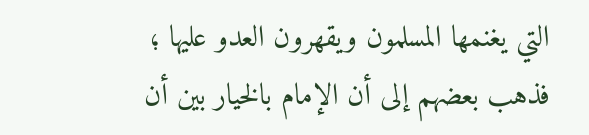التي يغنمها المسلمون ويقهرون العدو عليها ؛ فذهب بعضهم إلى أن الإمام بالخيار بين أن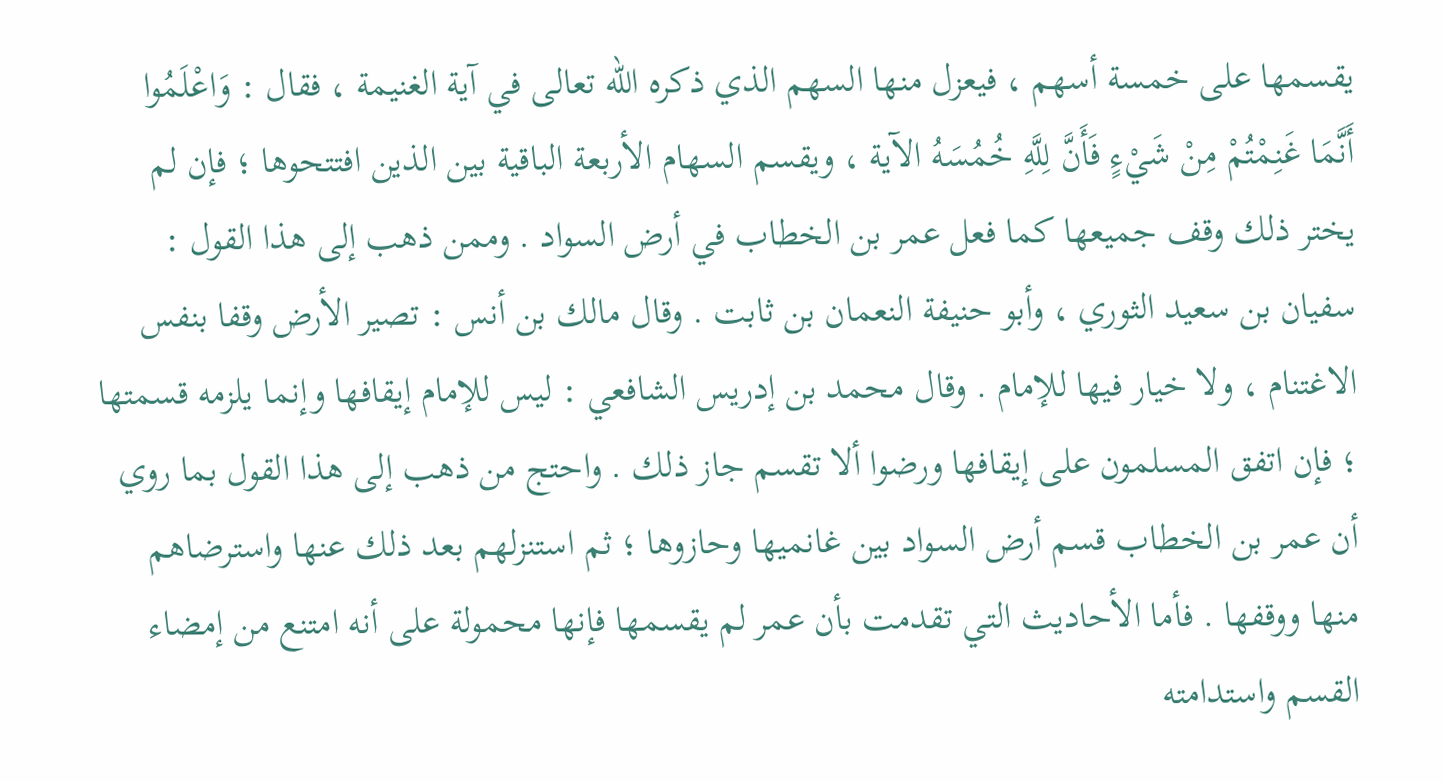يقسمها على خمسة أسهم ، فيعزل منها السهم الذي ذكره الله تعالى في آية الغنيمة ، فقال : وَاعْلَمُوا أَنَّمَا غَنِمْتُمْ مِنْ شَيْءٍ فَأَنَّ لِلَّهِ خُمُسَهُ الآية ، ويقسم السهام الأربعة الباقية بين الذين افتتحوها ؛ فإن لم يختر ذلك وقف جميعها كما فعل عمر بن الخطاب في أرض السواد . وممن ذهب إلى هذا القول : سفيان بن سعيد الثوري ، وأبو حنيفة النعمان بن ثابت . وقال مالك بن أنس : تصير الأرض وقفا بنفس الاغتنام ، ولا خيار فيها للإمام . وقال محمد بن إدريس الشافعي : ليس للإمام إيقافها وإنما يلزمه قسمتها ؛ فإن اتفق المسلمون على إيقافها ورضوا ألا تقسم جاز ذلك . واحتج من ذهب إلى هذا القول بما روي أن عمر بن الخطاب قسم أرض السواد بين غانميها وحازوها ؛ ثم استنزلهم بعد ذلك عنها واسترضاهم منها ووقفها . فأما الأحاديث التي تقدمت بأن عمر لم يقسمها فإنها محمولة على أنه امتنع من إمضاء القسم واستدامته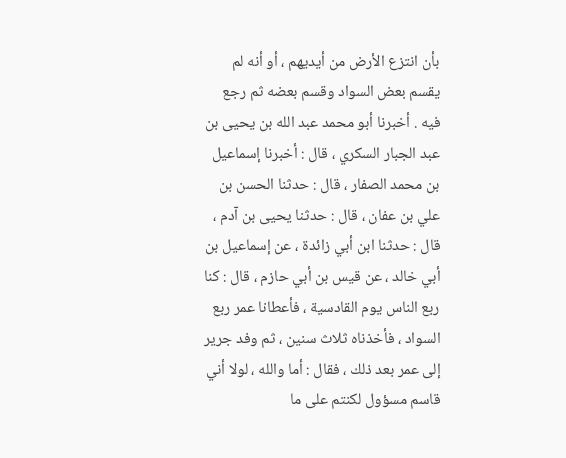بأن انتزع الأرض من أيديهم ، أو أنه لم يقسم بعض السواد وقسم بعضه ثم رجع فيه . أخبرنا أبو محمد عبد الله بن يحيى بن عبد الجبار السكري ، قال : أخبرنا إسماعيل بن محمد الصفار ، قال : حدثنا الحسن بن علي بن عفان ، قال : حدثنا يحيى بن آدم ، قال : حدثنا ابن أبي زائدة ، عن إسماعيل بن أبي خالد ، عن قيس بن أبي حازم ، قال : كنا ربع الناس يوم القادسية ، فأعطانا عمر ربع السواد ، فأخذناه ثلاث سنين ، ثم وفد جرير إلى عمر بعد ذلك ، فقال : أما والله ، لولا أني قاسم مسؤول لكنتم على ما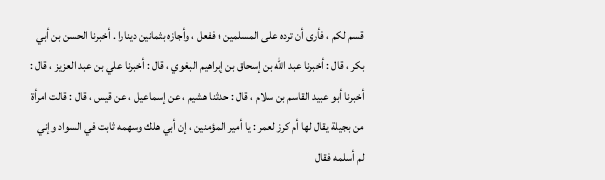قسم لكم ، فأرى أن ترده على المسلمين ؛ ففعل ، وأجازه بثمانين دينارا . أخبرنا الحسن بن أبي بكر ، قال : أخبرنا عبد الله بن إسحاق بن إبراهيم البغوي ، قال : أخبرنا علي بن عبد العزيز ، قال : أخبرنا أبو عبيد القاسم بن سلام ، قال : حدثنا هشيم ، عن إسماعيل ، عن قيس ، قال : قالت امرأة من بجيلة يقال لها أم كرز لعمر : يا أمير المؤمنين ، إن أبي هلك وسهمه ثابت في السواد وإني لم أسلمه فقال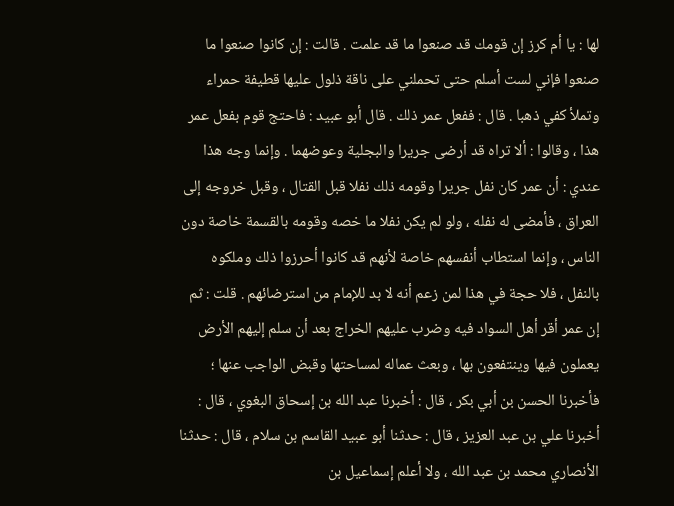لها : يا أم كرز إن قومك قد صنعوا ما قد علمت . قالت : إن كانوا صنعوا ما صنعوا فإني لست أسلم حتى تحملني على ناقة ذلول عليها قطيفة حمراء وتملأ كفي ذهبا . قال : ففعل عمر ذلك . قال أبو عبيد : فاحتج قوم بفعل عمر هذا ، وقالوا : ألا تراه قد أرضى جريرا والبجلية وعوضهما . وإنما وجه هذا عندي : أن عمر كان نفل جريرا وقومه ذلك نفلا قبل القتال ، وقبل خروجه إلى العراق ، فأمضى له نفله ، ولو لم يكن نفلا ما خصه وقومه بالقسمة خاصة دون الناس ، وإنما استطاب أنفسهم خاصة لأنهم قد كانوا أحرزوا ذلك وملكوه بالنفل ، فلا حجة في هذا لمن زعم أنه لا بد للإمام من استرضائهم . قلت : ثم إن عمر أقر أهل السواد فيه وضرب عليهم الخراج بعد أن سلم إليهم الأرض يعملون فيها وينتفعون بها ، وبعث عماله لمساحتها وقبض الواجب عنها ؛ فأخبرنا الحسن بن أبي بكر ، قال : أخبرنا عبد الله بن إسحاق البغوي ، قال : أخبرنا علي بن عبد العزيز ، قال : حدثنا أبو عبيد القاسم بن سلام ، قال : حدثنا الأنصاري محمد بن عبد الله ، ولا أعلم إسماعيل بن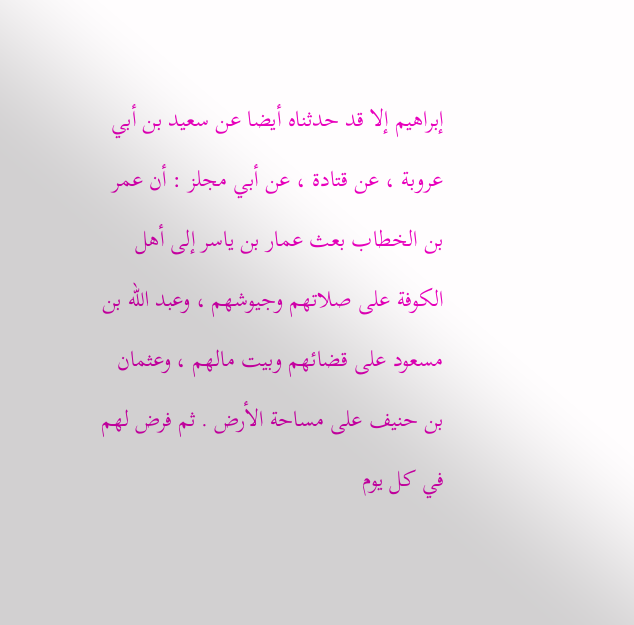إبراهيم إلا قد حدثناه أيضا عن سعيد بن أبي عروبة ، عن قتادة ، عن أبي مجلز : أن عمر بن الخطاب بعث عمار بن ياسر إلى أهل الكوفة على صلاتهم وجيوشهم ، وعبد الله بن مسعود على قضائهم وبيت مالهم ، وعثمان بن حنيف على مساحة الأرض . ثم فرض لهم في كل يوم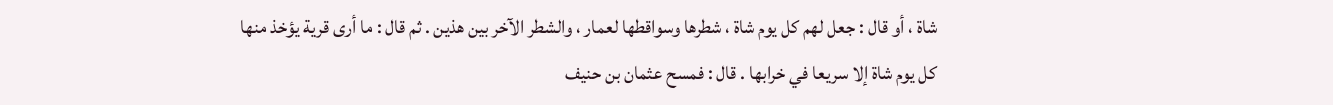شاة ، أو قال : جعل لهم كل يوم شاة ، شطرها وسواقطها لعمار ، والشطر الآخر بين هذين . ثم قال : ما أرى قرية يؤخذ منها كل يوم شاة إلا سريعا في خرابها . قال : فمسح عثمان بن حنيف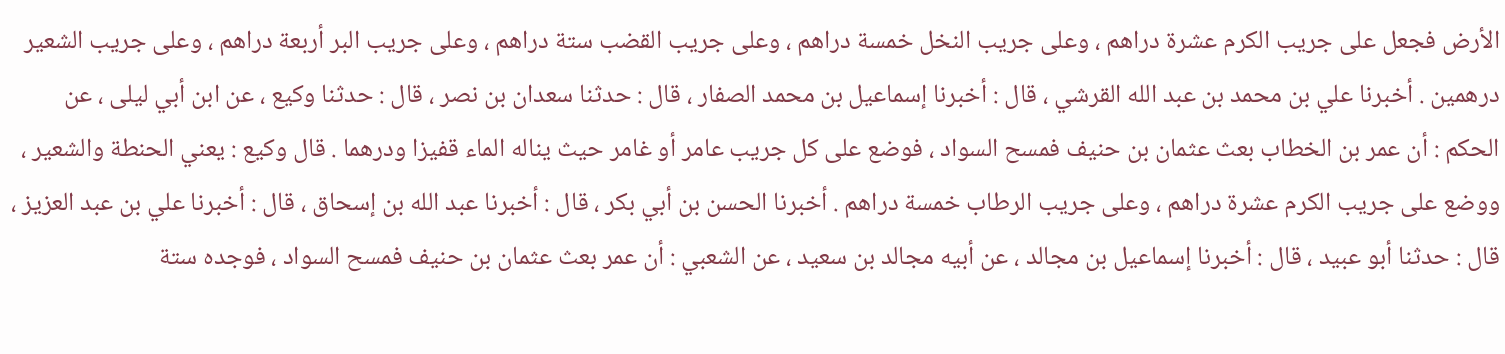الأرض فجعل على جريب الكرم عشرة دراهم ، وعلى جريب النخل خمسة دراهم ، وعلى جريب القضب ستة دراهم ، وعلى جريب البر أربعة دراهم ، وعلى جريب الشعير درهمين . أخبرنا علي بن محمد بن عبد الله القرشي ، قال : أخبرنا إسماعيل بن محمد الصفار ، قال : حدثنا سعدان بن نصر ، قال : حدثنا وكيع ، عن ابن أبي ليلى ، عن الحكم : أن عمر بن الخطاب بعث عثمان بن حنيف فمسح السواد ، فوضع على كل جريب عامر أو غامر حيث يناله الماء قفيزا ودرهما . قال وكيع : يعني الحنطة والشعير ، ووضع على جريب الكرم عشرة دراهم ، وعلى جريب الرطاب خمسة دراهم . أخبرنا الحسن بن أبي بكر ، قال : أخبرنا عبد الله بن إسحاق ، قال : أخبرنا علي بن عبد العزيز ، قال : حدثنا أبو عبيد ، قال : أخبرنا إسماعيل بن مجالد ، عن أبيه مجالد بن سعيد ، عن الشعبي : أن عمر بعث عثمان بن حنيف فمسح السواد ، فوجده ستة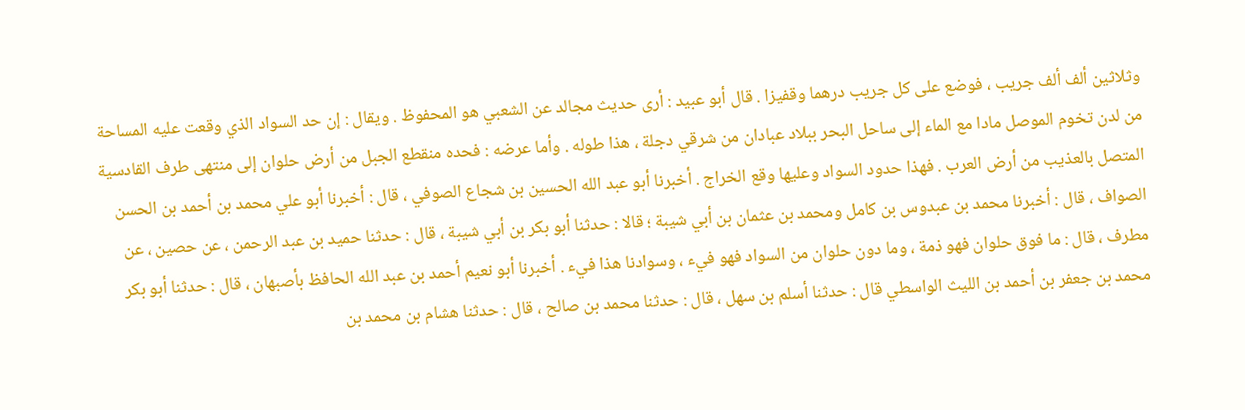وثلاثين ألف ألف جريب ، فوضع على كل جريب درهما وقفيزا . قال أبو عبيد : أرى حديث مجالد عن الشعبي هو المحفوظ . ويقال : إن حد السواد الذي وقعت عليه المساحة من لدن تخوم الموصل مادا مع الماء إلى ساحل البحر ببلاد عبادان من شرقي دجلة ، هذا طوله . وأما عرضه : فحده منقطع الجبل من أرض حلوان إلى منتهى طرف القادسية المتصل بالعذيب من أرض العرب . فهذا حدود السواد وعليها وقع الخراج . أخبرنا أبو عبد الله الحسين بن شجاع الصوفي ، قال : أخبرنا أبو علي محمد بن أحمد بن الحسن الصواف ، قال : أخبرنا محمد بن عبدوس بن كامل ومحمد بن عثمان بن أبي شيبة ؛ قالا : حدثنا أبو بكر بن أبي شيبة ، قال : حدثنا حميد بن عبد الرحمن ، عن حصين ، عن مطرف ، قال : ما فوق حلوان فهو ذمة ، وما دون حلوان من السواد فهو فيء ، وسوادنا هذا فيء . أخبرنا أبو نعيم أحمد بن عبد الله الحافظ بأصبهان ، قال : حدثنا أبو بكر محمد بن جعفر بن أحمد بن الليث الواسطي قال : حدثنا أسلم بن سهل ، قال : حدثنا محمد بن صالح ، قال : حدثنا هشام بن محمد بن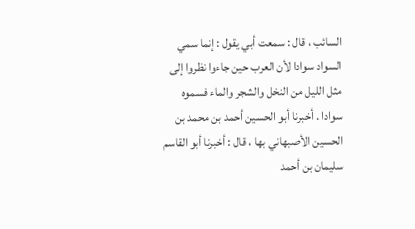السائب ، قال : سمعت أبي يقول : إنما سمي السواد سوادا لأن العرب حين جاءوا نظروا إلى مثل الليل من النخل والشجر والماء فسموه سوادا . أخبرنا أبو الحسين أحمد بن محمد بن الحسين الأصبهاني بها ، قال : أخبرنا أبو القاسم سليمان بن أحمد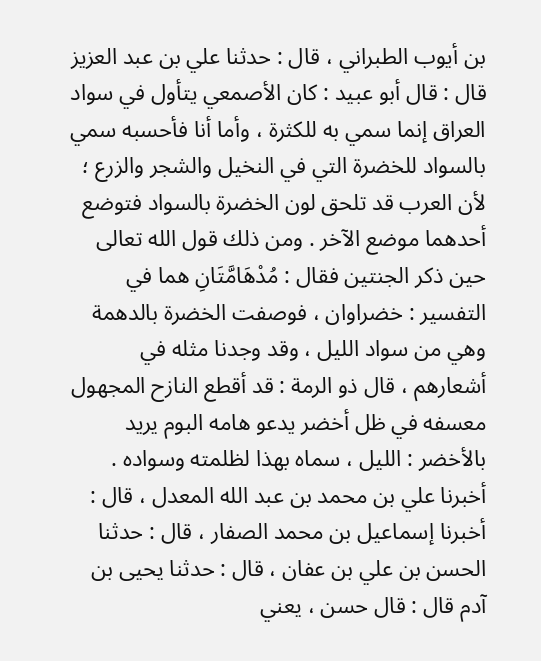بن أيوب الطبراني ، قال : حدثنا علي بن عبد العزيز قال : قال أبو عبيد : كان الأصمعي يتأول في سواد العراق إنما سمي به للكثرة ، وأما أنا فأحسبه سمي بالسواد للخضرة التي في النخيل والشجر والزرع ؛ لأن العرب قد تلحق لون الخضرة بالسواد فتوضع أحدهما موضع الآخر . ومن ذلك قول الله تعالى حين ذكر الجنتين فقال : مُدْهَامَّتَانِ هما في التفسير : خضراوان ، فوصفت الخضرة بالدهمة وهي من سواد الليل ، وقد وجدنا مثله في أشعارهم ، قال ذو الرمة : قد أقطع النازح المجهول معسفه في ظل أخضر يدعو هامه البوم يريد بالأخضر : الليل ، سماه بهذا لظلمته وسواده . أخبرنا علي بن محمد بن عبد الله المعدل ، قال : أخبرنا إسماعيل بن محمد الصفار ، قال : حدثنا الحسن بن علي بن عفان ، قال : حدثنا يحيى بن آدم قال : قال حسن ، يعني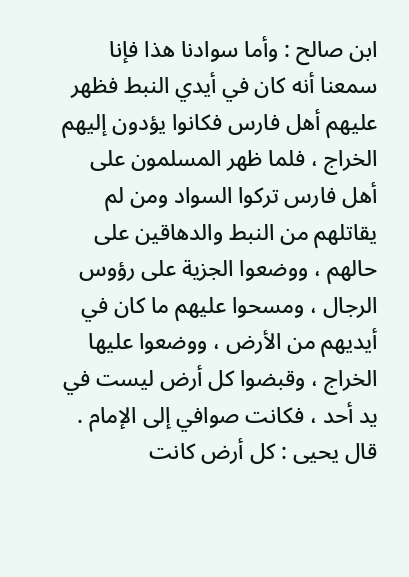ابن صالح : وأما سوادنا هذا فإنا سمعنا أنه كان في أيدي النبط فظهر عليهم أهل فارس فكانوا يؤدون إليهم الخراج ، فلما ظهر المسلمون على أهل فارس تركوا السواد ومن لم يقاتلهم من النبط والدهاقين على حالهم ، ووضعوا الجزية على رؤوس الرجال ، ومسحوا عليهم ما كان في أيديهم من الأرض ، ووضعوا عليها الخراج ، وقبضوا كل أرض ليست في يد أحد ، فكانت صوافي إلى الإمام . قال يحيى : كل أرض كانت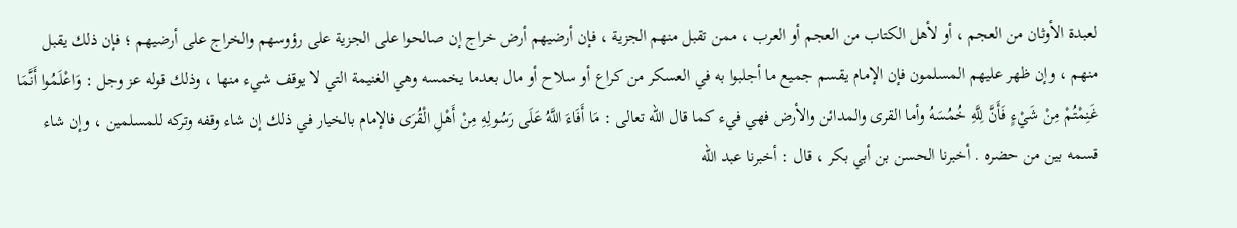لعبدة الأوثان من العجم ، أو لأهل الكتاب من العجم أو العرب ، ممن تقبل منهم الجزية ، فإن أرضيهم أرض خراج إن صالحوا على الجزية على رؤوسهم والخراج على أرضيهم ؛ فإن ذلك يقبل منهم ، وإن ظهر عليهم المسلمون فإن الإمام يقسم جميع ما أجلبوا به في العسكر من كراع أو سلاح أو مال بعدما يخمسه وهي الغنيمة التي لا يوقف شيء منها ، وذلك قوله عز وجل : وَاعْلَمُوا أَنَّمَا غَنِمْتُمْ مِنْ شَيْءٍ فَأَنَّ لِلَّهِ خُمُسَهُ وأما القرى والمدائن والأرض فهي فيء كما قال الله تعالى : مَا أَفَاءَ اللَّهُ عَلَى رَسُولِهِ مِنْ أَهْلِ الْقُرَى فالإمام بالخيار في ذلك إن شاء وقفه وتركه للمسلمين ، وإن شاء قسمه بين من حضره . أخبرنا الحسن بن أبي بكر ، قال : أخبرنا عبد الله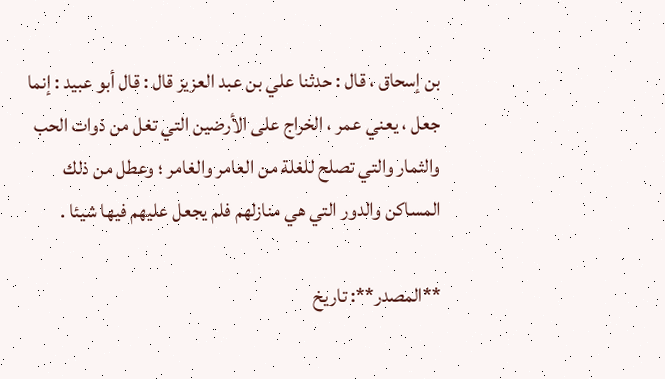بن إسحاق ، قال : حدثنا علي بن عبد العزيز قال : قال أبو عبيد : إنما جعل ، يعني عمر ، الخراج على الأرضين التي تغل من ذوات الحب والثمار والتي تصلح للغلة من العامر والغامر ؛ وعطل من ذلك المساكن والدور التي هي منازلهم فلم يجعل عليهم فيها شيئا .

**المصدر**: تاريخ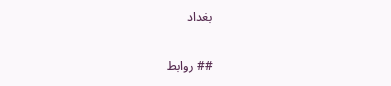بغداد

## روابط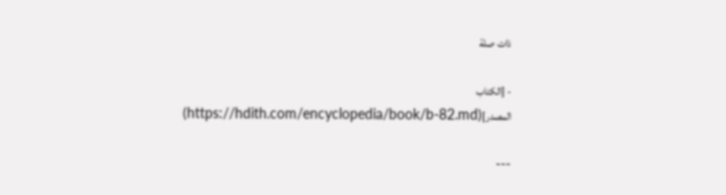ذات صلة

- [الكتاب المصدر](https://hdith.com/encyclopedia/book/b-82.md)

---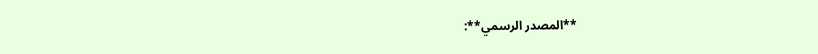**المصدر الرسمي**: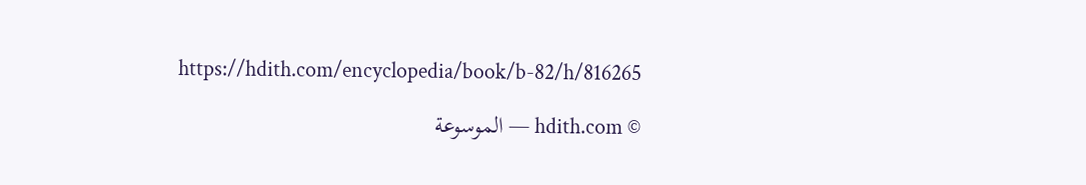https://hdith.com/encyclopedia/book/b-82/h/816265

© hdith.com — الموسوعة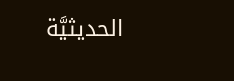الحديثيَّة